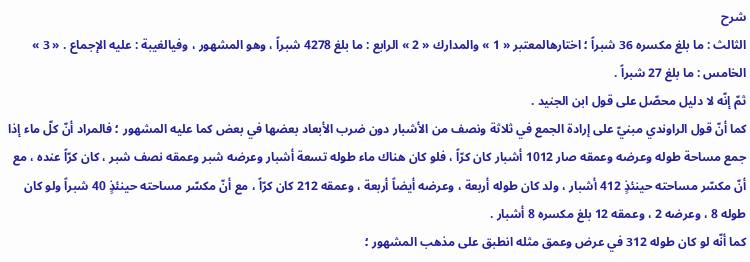شرح
الثالث : ما بلغ مكسره 36 شبراً ؛ اختارهالمعتبر « 1 » والمدارك « 2 » الرابع : ما بلغ 4278 شبراً ، وهو المشهور ، وفيالغيبة : عليه الإجماع . « 3 »
الخامس : ما بلغ 27 شبراً .
ثمّ إنّه لا دليل محصّل على قول ابن الجنيد .
كما أنّ قول الراوندي مبنيّ على إرادة الجمع في ثلاثة ونصف من الأشبار دون ضرب الأبعاد بعضها في بعض كما عليه المشهور ؛ فالمراد أنّ كلّ ماء إذا جمع مساحة طوله وعرضه وعمقه صار 1012 أشبار كان كرّاً ، فلو كان هناك ماء طوله تسعة أشبار وعرضه شبر وعمقه نصف شبر ، كان كرّاً عنده ، مع أنّ مكسّر مساحته حينئذٍ 412 أشبار ، ولد كان طوله أربعة ، وعرضه أيضاً أربعة ، وعمقه 212 كان كرّاً ، مع أنّ مكسّر مساحته حينئذٍ 40 شبراً ولو كان طوله 8 ، وعرضه 2 ، وعمقه 12 بلغ مكسره 8 أشبار .
كما أنّه لو كان طوله 312 في عرض وعمق مثله انطبق على مذهب المشهور ؛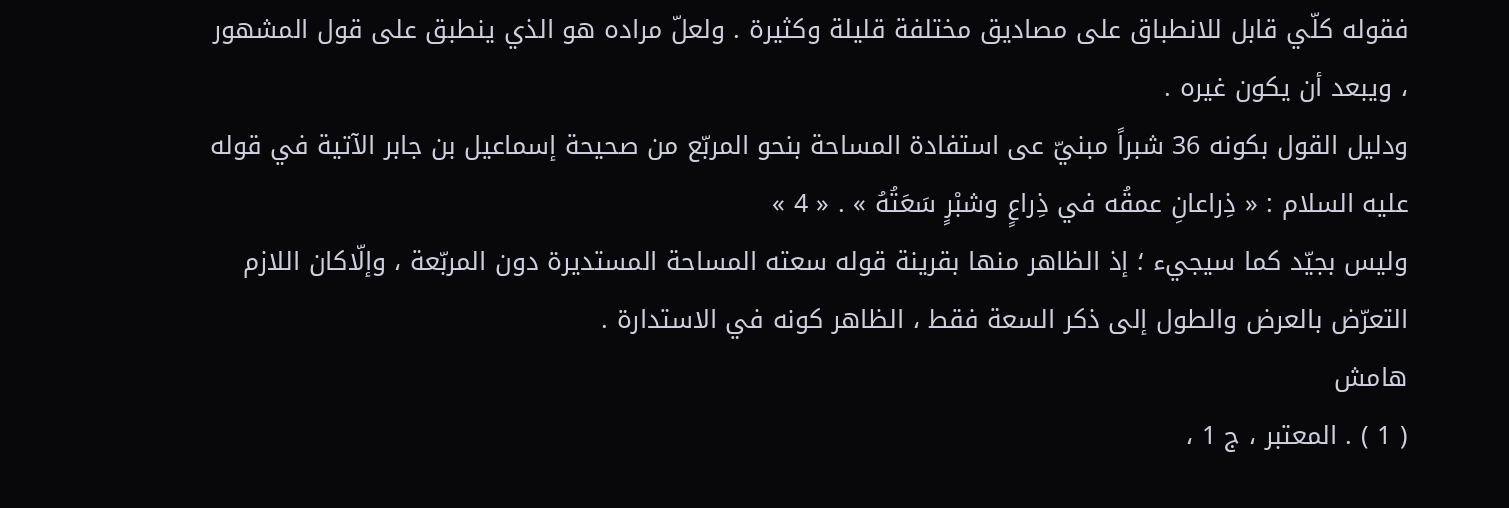فقوله كلّي قابل للانطباق على مصاديق مختلفة قليلة وكثيرة . ولعلّ مراده هو الذي ينطبق على قول المشهور ، ويبعد أن يكون غيره .
ودليل القول بكونه 36 شبراً مبنيّ عى استفادة المساحة بنحو المربّع من صحيحة إسماعيل بن جابر الآتية في قوله عليه السلام : « ذِراعانِ عمقُه في ذِراعٍ وشبْرٍ سَعَتُهُ » . « 4 »
وليس بجيّد كما سيجيء ؛ إذ الظاهر منها بقرينة قوله سعته المساحة المستديرة دون المربّعة ، وإلّاكان اللازم التعرّض بالعرض والطول إلى ذكر السعة فقط ، الظاهر كونه في الاستدارة .
هامش
( 1 ) . المعتبر ، ج 1 ،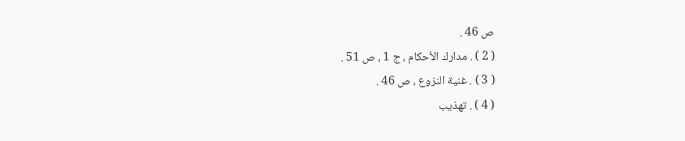ص 46 .
( 2 ) . مدارك الأحكام ، ج 1 ، ص 51 .
( 3 ) . غنية النزوع ، ص 46 .
( 4 ) . تهذيب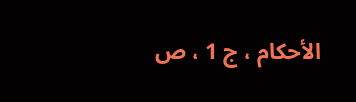الأحكام ، ج 1 ، ص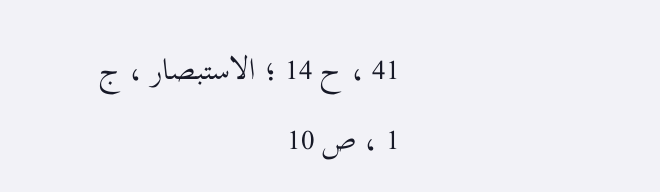41 ، ح 14 ؛ الاستبصار ، ج 1 ، ص 10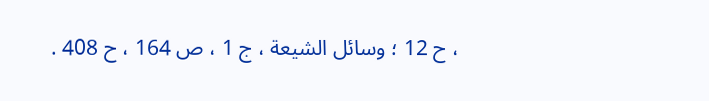، ح 12 ؛ وسائل الشيعة ، ج 1 ، ص 164 ، ح 408 .